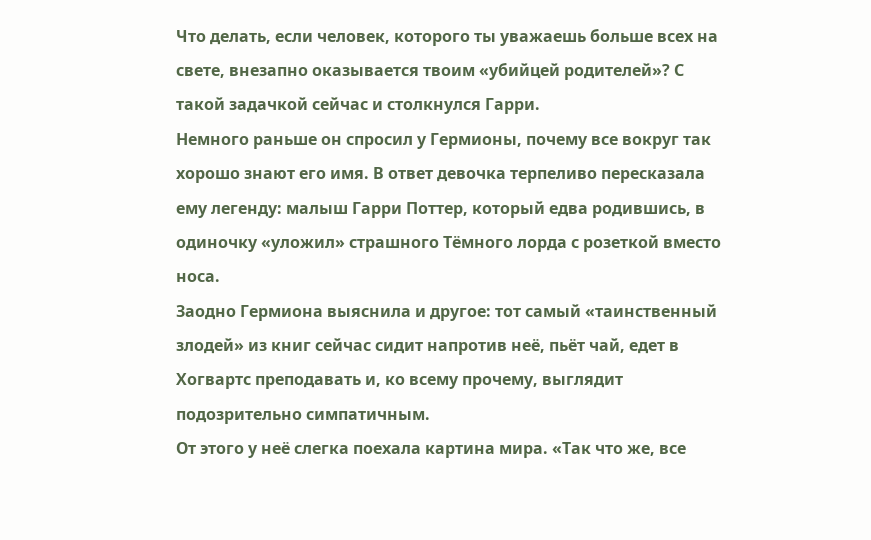Что делать, если человек, которого ты уважаешь больше всех на свете, внезапно оказывается твоим «убийцей родителей»? С такой задачкой сейчас и столкнулся Гарри.
Немного раньше он спросил у Гермионы, почему все вокруг так хорошо знают его имя. В ответ девочка терпеливо пересказала ему легенду: малыш Гарри Поттер, который едва родившись, в одиночку «уложил» страшного Тёмного лорда с розеткой вместо носа.
Заодно Гермиона выяснила и другое: тот самый «таинственный злодей» из книг сейчас сидит напротив неё, пьёт чай, едет в Хогвартс преподавать и, ко всему прочему, выглядит подозрительно симпатичным.
От этого у неё слегка поехала картина мира. «Так что же, все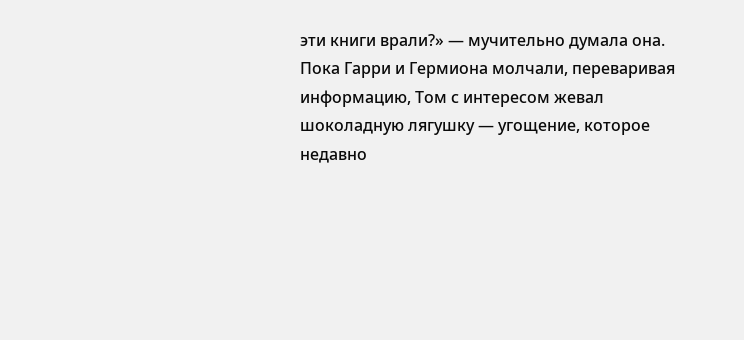эти книги врали?» — мучительно думала она.
Пока Гарри и Гермиона молчали, переваривая информацию, Том с интересом жевал шоколадную лягушку — угощение, которое недавно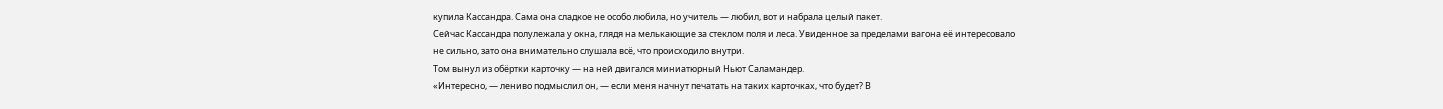купила Кассандра. Сама она сладкое не особо любила, но учитель — любил, вот и набрала целый пакет.
Сейчас Кассандра полулежала у окна, глядя на мелькающие за стеклом поля и леса. Увиденное за пределами вагона её интересовало не сильно, зато она внимательно слушала всё, что происходило внутри.
Том вынул из обёртки карточку — на ней двигался миниатюрный Ньют Саламандер.
«Интересно, — лениво подмыслил он, — если меня начнут печатать на таких карточках, что будет? В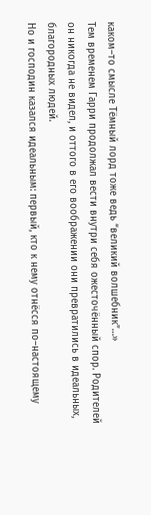каком–то смысле Тёмный лорд тоже ведь “великий волшебник”…»
Тем временем Гарри продолжал вести внутри себя ожесточённый спор. Родителей он никогда не видел, и оттого в его воображении они превратились в идеальных, благородных людей.
Но и господин казался идеальным: первый, кто к нему отнёсся по–настоящему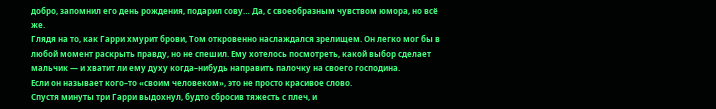добро, запомнил его день рождения, подарил сову… Да, с своеобразным чувством юмора, но всё же.
Глядя на то, как Гарри хмурит брови, Том откровенно наслаждался зрелищем. Он легко мог бы в любой момент раскрыть правду, но не спешил. Ему хотелось посмотреть, какой выбор сделает мальчик — и хватит ли ему духу когда–нибудь направить палочку на своего господина.
Если он называет кого–то «своим человеком», это не просто красивое слово.
Спустя минуты три Гарри выдохнул, будто сбросив тяжесть с плеч, и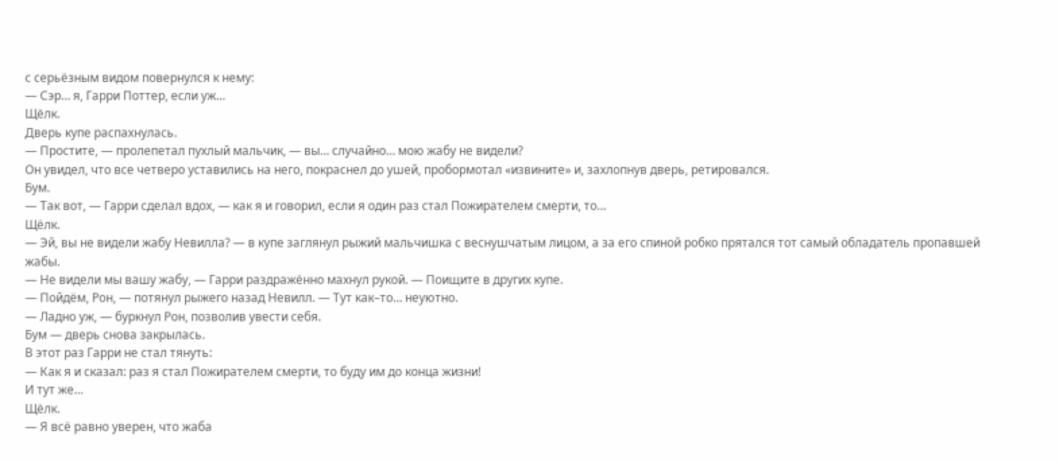с серьёзным видом повернулся к нему:
— Сэр… я, Гарри Поттер, если уж…
Щёлк.
Дверь купе распахнулась.
— Простите, — пролепетал пухлый мальчик, — вы… случайно… мою жабу не видели?
Он увидел, что все четверо уставились на него, покраснел до ушей, пробормотал «извините» и, захлопнув дверь, ретировался.
Бум.
— Так вот, — Гарри сделал вдох, — как я и говорил, если я один раз стал Пожирателем смерти, то…
Щёлк.
— Эй, вы не видели жабу Невилла? — в купе заглянул рыжий мальчишка с веснушчатым лицом, а за его спиной робко прятался тот самый обладатель пропавшей жабы.
— Не видели мы вашу жабу, — Гарри раздражённо махнул рукой. — Поищите в других купе.
— Пойдём, Рон, — потянул рыжего назад Невилл. — Тут как–то… неуютно.
— Ладно уж, — буркнул Рон, позволив увести себя.
Бум — дверь снова закрылась.
В этот раз Гарри не стал тянуть:
— Как я и сказал: раз я стал Пожирателем смерти, то буду им до конца жизни!
И тут же…
Щёлк.
— Я всё равно уверен, что жаба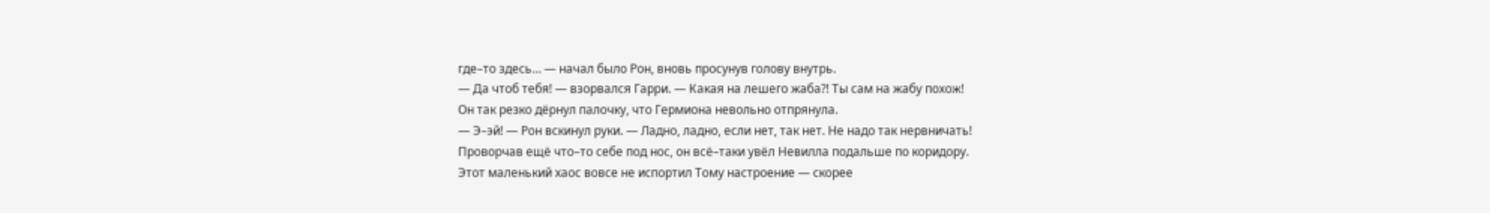где–то здесь… — начал было Рон, вновь просунув голову внутрь.
— Да чтоб тебя! — взорвался Гарри. — Какая на лешего жаба?! Ты сам на жабу похож!
Он так резко дёрнул палочку, что Гермиона невольно отпрянула.
— Э–эй! — Рон вскинул руки. — Ладно, ладно, если нет, так нет. Не надо так нервничать!
Проворчав ещё что–то себе под нос, он всё–таки увёл Невилла подальше по коридору.
Этот маленький хаос вовсе не испортил Тому настроение — скорее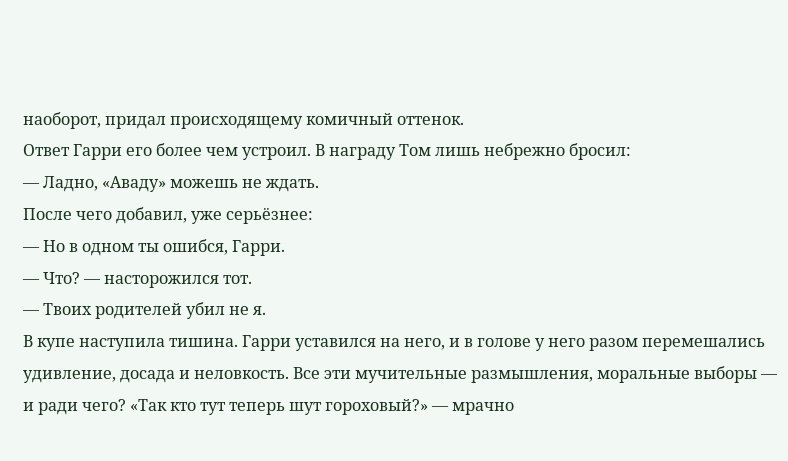наоборот, придал происходящему комичный оттенок.
Ответ Гарри его более чем устроил. В награду Том лишь небрежно бросил:
— Ладно, «Аваду» можешь не ждать.
После чего добавил, уже серьёзнее:
— Но в одном ты ошибся, Гарри.
— Что? — насторожился тот.
— Твоих родителей убил не я.
В купе наступила тишина. Гарри уставился на него, и в голове у него разом перемешались удивление, досада и неловкость. Все эти мучительные размышления, моральные выборы — и ради чего? «Так кто тут теперь шут гороховый?» — мрачно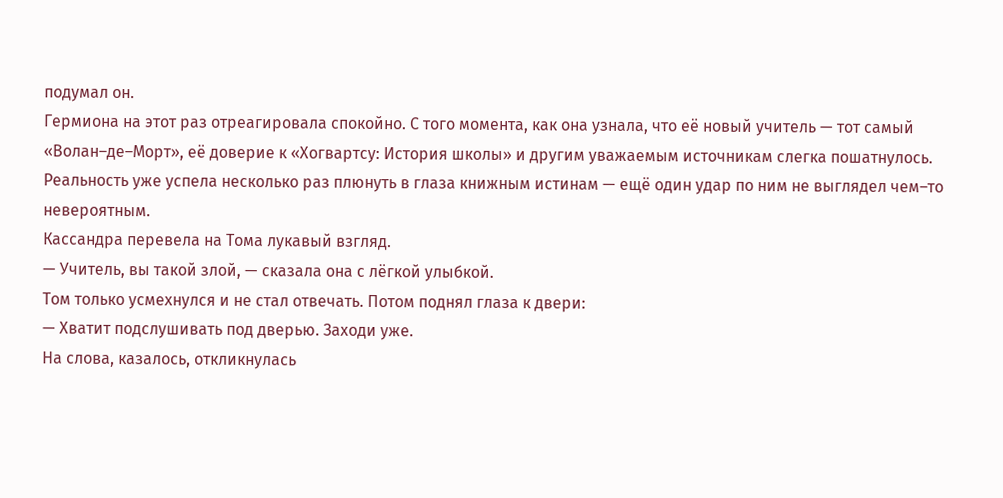подумал он.
Гермиона на этот раз отреагировала спокойно. С того момента, как она узнала, что её новый учитель — тот самый «Волан–де–Морт», её доверие к «Хогвартсу: История школы» и другим уважаемым источникам слегка пошатнулось.
Реальность уже успела несколько раз плюнуть в глаза книжным истинам — ещё один удар по ним не выглядел чем–то невероятным.
Кассандра перевела на Тома лукавый взгляд.
— Учитель, вы такой злой, — сказала она с лёгкой улыбкой.
Том только усмехнулся и не стал отвечать. Потом поднял глаза к двери:
— Хватит подслушивать под дверью. Заходи уже.
На слова, казалось, откликнулась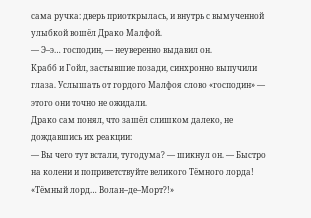сама ручка: дверь приоткрылась, и внутрь с вымученной улыбкой вошёл Драко Малфой.
— Э–э… господин, — неуверенно выдавил он.
Крабб и Гойл, застывшие позади, синхронно выпучили глаза. Услышать от гордого Малфоя слово «господин» — этого они точно не ожидали.
Драко сам понял, что зашёл слишком далеко, не дождавшись их реакции:
— Вы чего тут встали, тугодума? — шикнул он. — Быстро на колени и поприветствуйте великого Тёмного лорда!
«Тёмный лорд… Волан–де–Морт?!»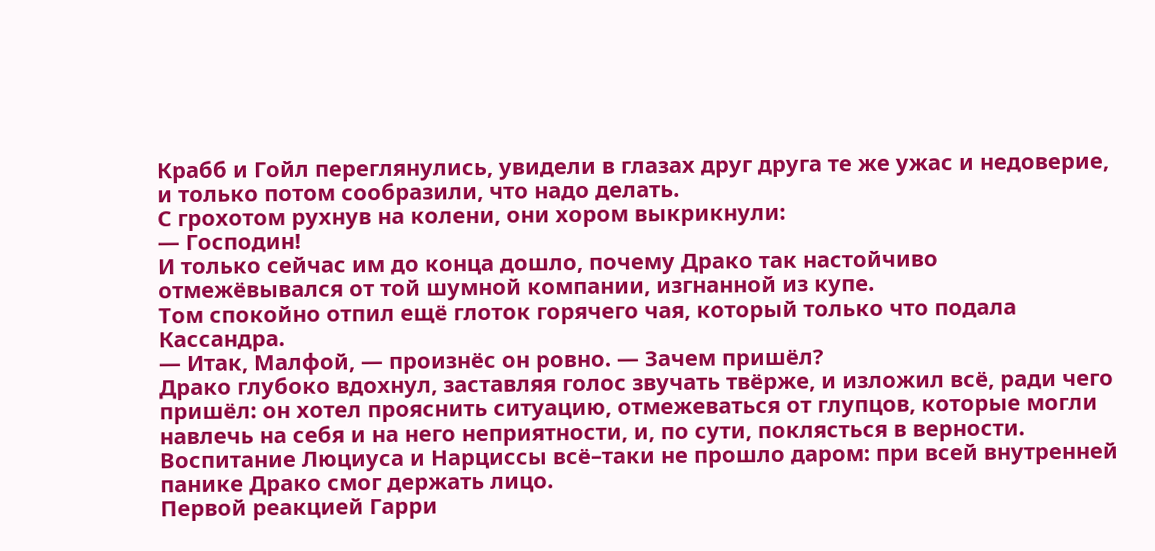Крабб и Гойл переглянулись, увидели в глазах друг друга те же ужас и недоверие, и только потом сообразили, что надо делать.
С грохотом рухнув на колени, они хором выкрикнули:
— Господин!
И только сейчас им до конца дошло, почему Драко так настойчиво отмежёвывался от той шумной компании, изгнанной из купе.
Том спокойно отпил ещё глоток горячего чая, который только что подала Кассандра.
— Итак, Малфой, — произнёс он ровно. — Зачем пришёл?
Драко глубоко вдохнул, заставляя голос звучать твёрже, и изложил всё, ради чего пришёл: он хотел прояснить ситуацию, отмежеваться от глупцов, которые могли навлечь на себя и на него неприятности, и, по сути, поклясться в верности.
Воспитание Люциуса и Нарциссы всё–таки не прошло даром: при всей внутренней панике Драко смог держать лицо.
Первой реакцией Гарри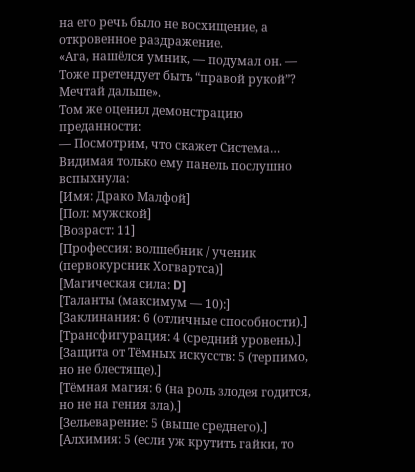на его речь было не восхищение, а откровенное раздражение.
«Ага, нашёлся умник, — подумал он. — Тоже претендует быть “правой рукой”? Мечтай дальше».
Том же оценил демонстрацию преданности:
— Посмотрим, что скажет Система…
Видимая только ему панель послушно вспыхнула:
[Имя: Драко Малфой]
[Пол: мужской]
[Возраст: 11]
[Профессия: волшебник / ученик (первокурсник Хогвартса)]
[Магическая сила: D]
[Таланты (максимум — 10):]
[Заклинания: 6 (отличные способности).]
[Трансфигурация: 4 (средний уровень).]
[Защита от Тёмных искусств: 5 (терпимо, но не блестяще).]
[Тёмная магия: 6 (на роль злодея годится, но не на гения зла).]
[Зельеварение: 5 (выше среднего).]
[Алхимия: 5 (если уж крутить гайки, то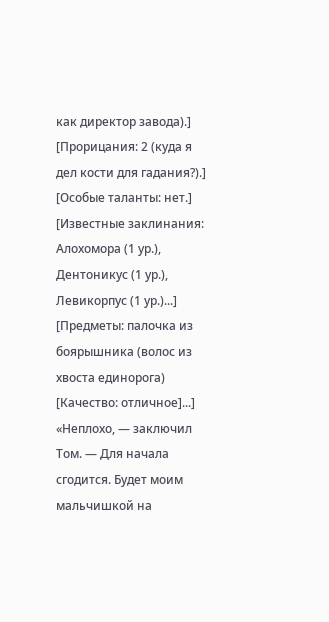как директор завода).]
[Прорицания: 2 (куда я дел кости для гадания?).]
[Особые таланты: нет.]
[Известные заклинания: Алохомора (1 ур.), Дентоникус (1 ур.), Левикорпус (1 ур.)...]
[Предметы: палочка из боярышника (волос из хвоста единорога) [Качество: отличное]...]
«Неплохо, — заключил Том. — Для начала сгодится. Будет моим мальчишкой на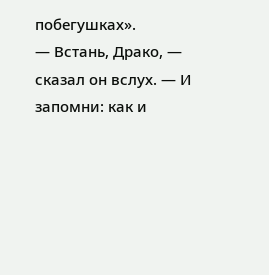побегушках».
— Встань, Драко, — сказал он вслух. — И запомни: как и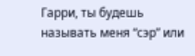Гарри, ты будешь называть меня “сэр” или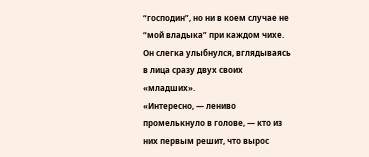“господин”, но ни в коем случае не “мой владыка” при каждом чихе.
Он слегка улыбнулся, вглядываясь в лица сразу двух своих «младших».
«Интересно, — лениво промелькнуло в голове, — кто из них первым решит, что вырос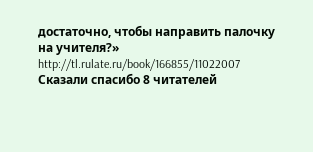достаточно, чтобы направить палочку на учителя?»
http://tl.rulate.ru/book/166855/11022007
Сказали спасибо 8 читателей